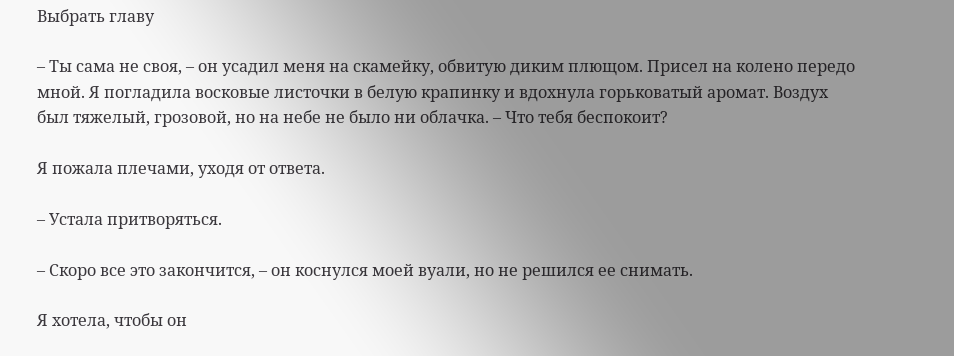Выбрать главу

– Ты сама не своя, – он усадил меня на скамейку, обвитую диким плющом. Присел на колено передо мной. Я погладила восковые листочки в белую крапинку и вдохнула горьковатый аромат. Воздух был тяжелый, грозовой, но на небе не было ни облачка. – Что тебя беспокоит?

Я пожала плечами, уходя от ответа.

– Устала притворяться.

– Скоро все это закончится, – он коснулся моей вуали, но не решился ее снимать.

Я хотела, чтобы он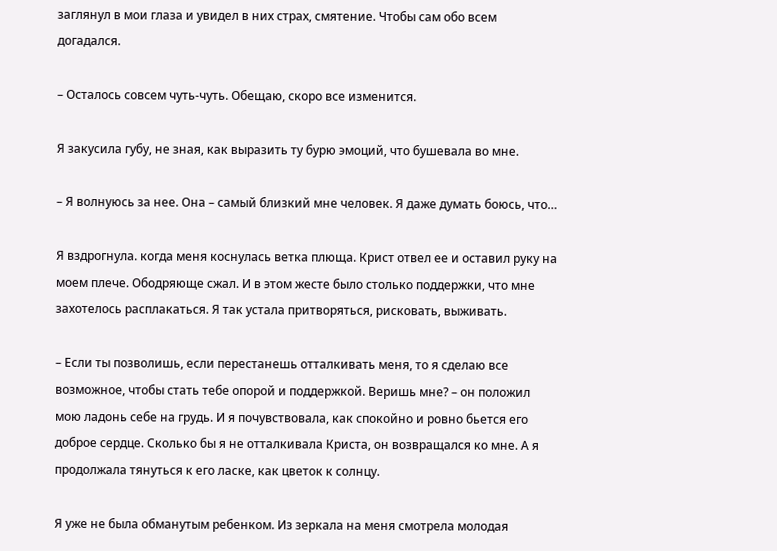заглянул в мои глаза и увидел в них страх, смятение. Чтобы сам обо всем догадался.

– Осталось совсем чуть-чуть. Обещаю, скоро все изменится.

Я закусила губу, не зная, как выразить ту бурю эмоций, что бушевала во мне.

– Я волнуюсь за нее. Она – самый близкий мне человек. Я даже думать боюсь, что…

Я вздрогнула. когда меня коснулась ветка плюща. Крист отвел ее и оставил руку на моем плече. Ободряюще сжал. И в этом жесте было столько поддержки, что мне захотелось расплакаться. Я так устала притворяться, рисковать, выживать.

– Если ты позволишь, если перестанешь отталкивать меня, то я сделаю все возможное, чтобы стать тебе опорой и поддержкой. Веришь мне? – он положил мою ладонь себе на грудь. И я почувствовала, как спокойно и ровно бьется его доброе сердце. Сколько бы я не отталкивала Криста, он возвращался ко мне. А я продолжала тянуться к его ласке, как цветок к солнцу.

Я уже не была обманутым ребенком. Из зеркала на меня смотрела молодая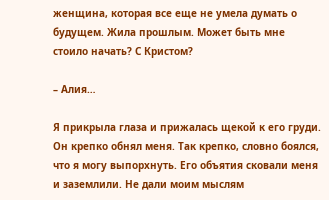женщина, которая все еще не умела думать о будущем. Жила прошлым. Может быть мне стоило начать? С Кристом?

– Алия…

Я прикрыла глаза и прижалась щекой к его груди. Он крепко обнял меня. Так крепко, словно боялся, что я могу выпорхнуть. Его объятия сковали меня и заземлили. Не дали моим мыслям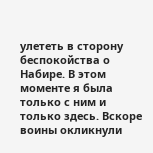улететь в сторону беспокойства о Набире. В этом моменте я была только с ним и только здесь. Вскоре воины окликнули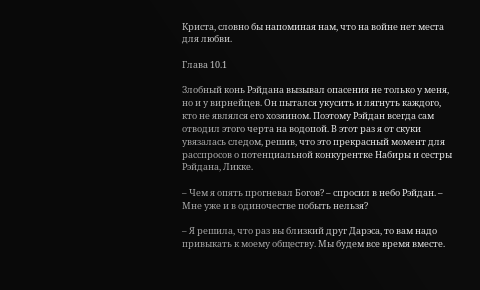Криста, словно бы напоминая нам, что на войне нет места для любви.

Глава 10.1

Злобный конь Рэйдана вызывал опасения не только у меня, но и у вирнейцев. Он пытался укусить и лягнуть каждого, кто не являлся его хозяином. Поэтому Рэйдан всегда сам отводил этого черта на водопой. В этот раз я от скуки увязалась следом, решив, что это прекрасный момент для расспросов о потенциальной конкурентке Набиры и сестры Рэйдана, Ликке.

– Чем я опять прогневал Богов? – спросил в небо Рэйдан. – Мне уже и в одиночестве побыть нельзя?

– Я решила, что раз вы близкий друг Дарэса, то вам надо привыкать к моему обществу. Мы будем все время вместе.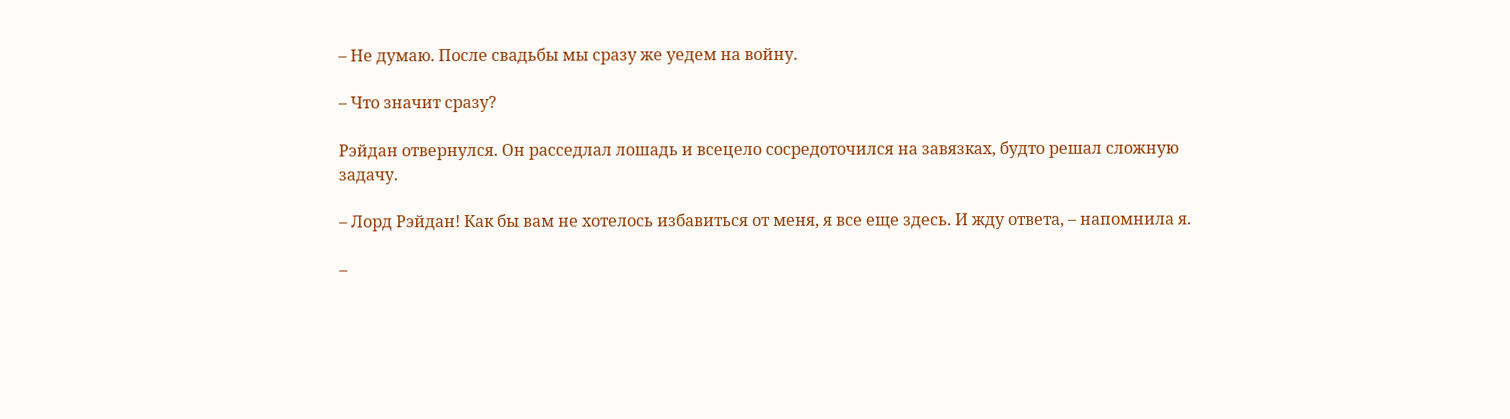– Не думаю. После свадьбы мы сразу же уедем на войну.

– Что значит сразу?

Рэйдан отвернулся. Он расседлал лошадь и всецело сосредоточился на завязках, будто решал сложную задачу.

– Лорд Рэйдан! Как бы вам не хотелось избавиться от меня, я все еще здесь. И жду ответа, – напомнила я.

–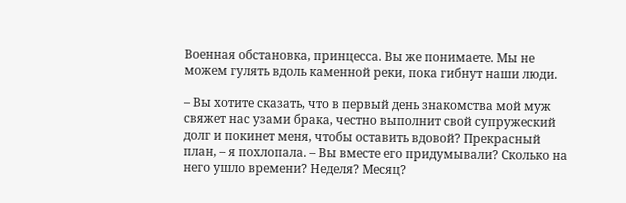Военная обстановка, принцесса. Вы же понимаете. Мы не можем гулять вдоль каменной реки, пока гибнут наши люди.

– Вы хотите сказать, что в первый день знакомства мой муж свяжет нас узами брака, честно выполнит свой супружеский долг и покинет меня, чтобы оставить вдовой? Прекрасный план, – я похлопала. – Вы вместе его придумывали? Сколько на него ушло времени? Неделя? Месяц?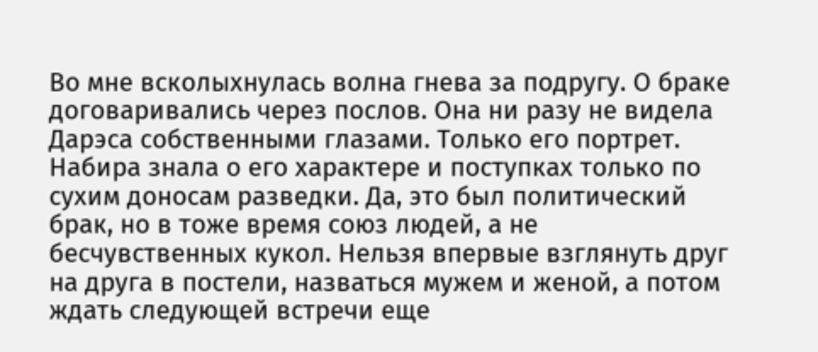Во мне всколыхнулась волна гнева за подругу. О браке договаривались через послов. Она ни разу не видела Дарэса собственными глазами. Только его портрет. Набира знала о его характере и поступках только по сухим доносам разведки. Да, это был политический брак, но в тоже время союз людей, а не бесчувственных кукол. Нельзя впервые взглянуть друг на друга в постели, назваться мужем и женой, а потом ждать следующей встречи еще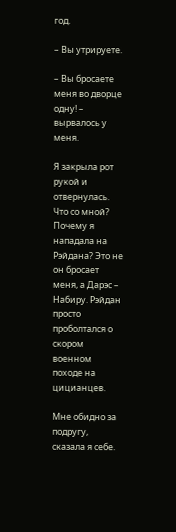год.

– Вы утрируете.

– Вы бросаете меня во дворце одну! – вырвалось у меня.

Я закрыла рот рукой и отвернулась. Что со мной? Почему я нападала на Рэйдана? Это не он бросает меня, а Дарэс – Набиру. Рэйдан просто проболтался о скором военном походе на цицианцев.

Мне обидно за подругу, сказала я себе.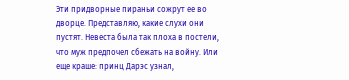Эти придворные пираньи сожрут ее во дворце. Представляю, какие слухи они пустят. Невеста была так плоха в постели, что муж предпочел сбежать на войну. Или еще краше: принц Дарэс узнал,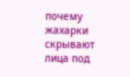почему жахарки скрывают лица под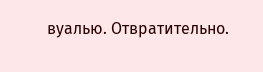вуалью. Отвратительно.